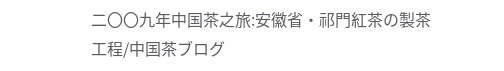二〇〇九年中国茶之旅:安徽省・祁門紅茶の製茶工程/中国茶ブログ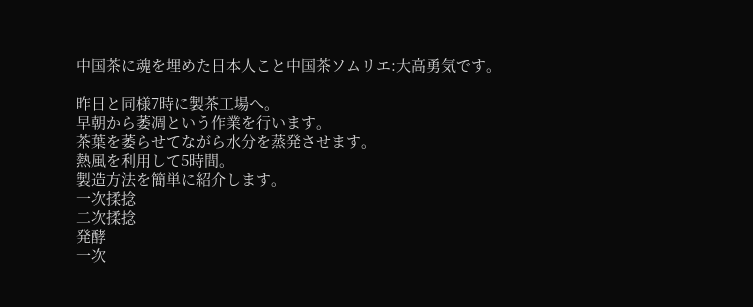中国茶に魂を埋めた日本人こと中国茶ソムリエ:大高勇気です。

昨日と同様7時に製茶工場へ。
早朝から萎凋という作業を行います。
茶葉を萎らせてながら水分を蒸発させます。
熱風を利用して5時間。
製造方法を簡単に紹介します。
一次揉捻
二次揉捻
発酵
一次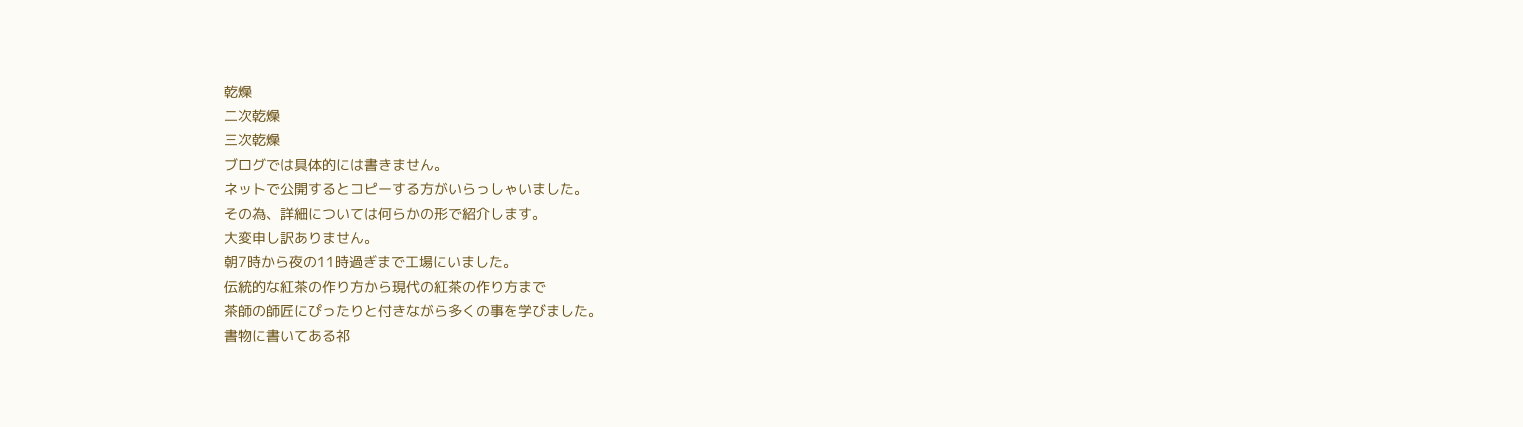乾燥
二次乾燥
三次乾燥
ブログでは具体的には書きません。
ネットで公開するとコピーする方がいらっしゃいました。
その為、詳細については何らかの形で紹介します。
大変申し訳ありません。
朝7時から夜の11時過ぎまで工場にいました。
伝統的な紅茶の作り方から現代の紅茶の作り方まで
茶師の師匠にぴったりと付きながら多くの事を学びました。
書物に書いてある祁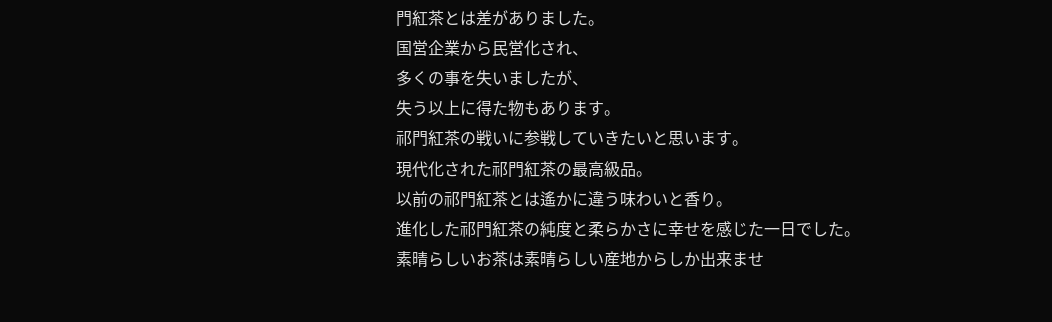門紅茶とは差がありました。
国営企業から民営化され、
多くの事を失いましたが、
失う以上に得た物もあります。
祁門紅茶の戦いに参戦していきたいと思います。
現代化された祁門紅茶の最高級品。
以前の祁門紅茶とは遙かに違う味わいと香り。
進化した祁門紅茶の純度と柔らかさに幸せを感じた一日でした。
素晴らしいお茶は素晴らしい産地からしか出来ませ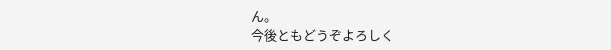ん。
今後ともどうぞよろしく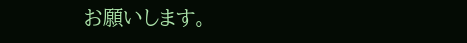お願いします。